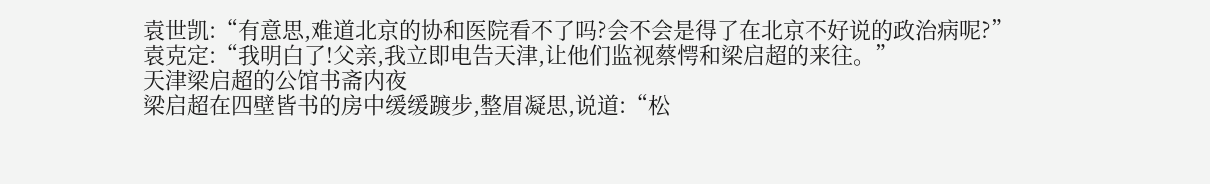袁世凯:“有意思,难道北京的协和医院看不了吗?会不会是得了在北京不好说的政治病呢?”
袁克定:“我明白了!父亲,我立即电告天津,让他们监视蔡愕和梁启超的来往。”
天津梁启超的公馆书斋内夜
梁启超在四壁皆书的房中缓缓踱步,整眉凝思,说道:“松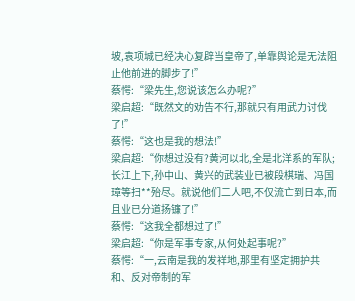坡,袁项城已经决心复辟当皇帝了,单靠舆论是无法阻止他前进的脚步了!”
蔡愕:“梁先生,您说该怎么办呢?”
梁启超:“既然文的劝告不行,那就只有用武力讨伐了!”
蔡愕:“这也是我的想法!”
梁启超:“你想过没有?黄河以北,全是北洋系的军队;长江上下,孙中山、黄兴的武装业已被段棋瑞、冯国璋等扫**殆尽。就说他们二人吧,不仅流亡到日本,而且业已分道扬镰了!”
蔡愕:“这我全都想过了!”
梁启超:“你是军事专家,从何处起事呢?”
蔡愕:“一,云南是我的发祥地,那里有坚定拥护共和、反对帝制的军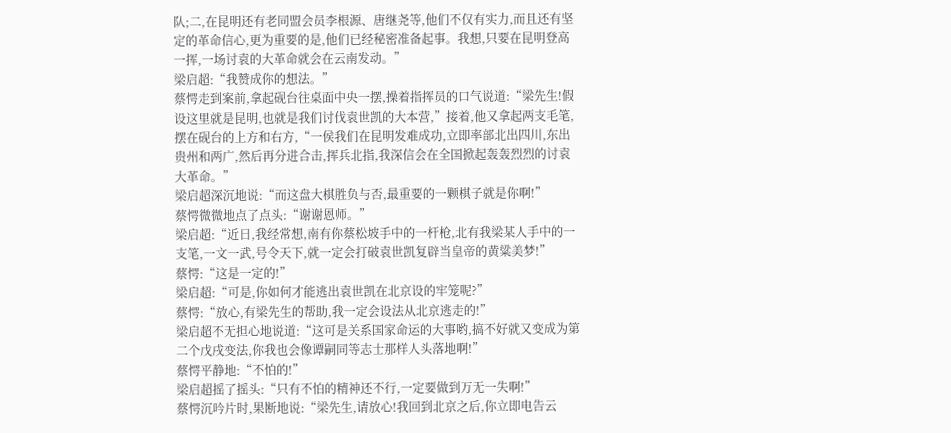队;二,在昆明还有老同盟会员李根源、唐继尧等,他们不仅有实力,而且还有坚定的革命信心,更为重要的是,他们已经秘密准备起事。我想,只要在昆明登高一挥,一场讨袁的大革命就会在云南发动。”
梁启超:“我赞成你的想法。”
蔡愕走到案前,拿起砚台往桌面中央一摆,操着指挥员的口气说道:“梁先生!假设这里就是昆明,也就是我们讨伐袁世凯的大本营,”接着,他又拿起两支毛笔,摆在砚台的上方和右方,“一侯我们在昆明发难成功,立即率部北出四川,东出贵州和两广,然后再分进合击,挥兵北指,我深信会在全国掀起轰轰烈烈的讨袁大革命。”
梁启超深沉地说:“而这盘大棋胜负与否,最重要的一颗棋子就是你啊!”
蔡愕微微地点了点头:“谢谢恩师。”
梁启超:“近日,我经常想,南有你蔡松坡手中的一杆枪,北有我梁某人手中的一支笔,一文一武,号令天下,就一定会打破袁世凯复辟当皇帝的黄粱美梦!”
蔡愕:“这是一定的!”
梁启超:“可是,你如何才能逃出袁世凯在北京设的牢笼呢?”
蔡愕:“放心,有梁先生的帮助,我一定会设法从北京逃走的!”
梁启超不无担心地说道:“这可是关系国家命运的大事哟,搞不好就又变成为第二个戊戌变法,你我也会像谭嗣同等志士那样人头落地啊!”
蔡愕平静地:“不怕的!”
梁启超摇了摇头:“只有不怕的精神还不行,一定要做到万无一失啊!”
蔡愕沉吟片时,果断地说:“梁先生,请放心!我回到北京之后,你立即电告云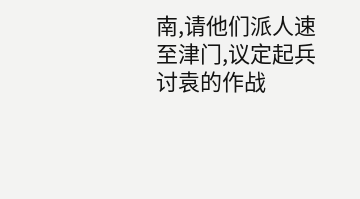南,请他们派人速至津门,议定起兵讨袁的作战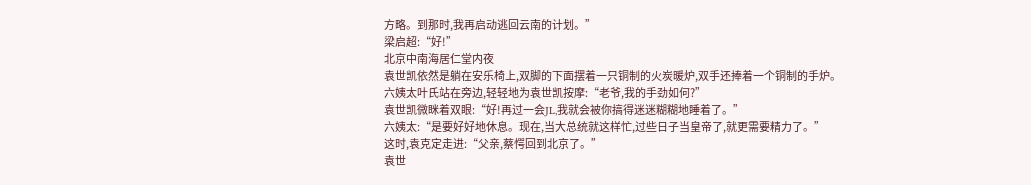方略。到那时,我再启动逃回云南的计划。”
梁启超:“好!”
北京中南海居仁堂内夜
袁世凯依然是躺在安乐椅上,双脚的下面摆着一只铜制的火炭暖炉,双手还捧着一个铜制的手炉。
六姨太叶氏站在旁边,轻轻地为袁世凯按摩:“老爷,我的手劲如何?”
袁世凯微眯着双眼:“好!再过一会JL,我就会被你搞得迷迷糊糊地睡着了。”
六姨太:“是要好好地休息。现在,当大总统就这样忙,过些日子当皇帝了,就更需要精力了。”
这时,袁克定走进:“父亲,蔡愕回到北京了。”
袁世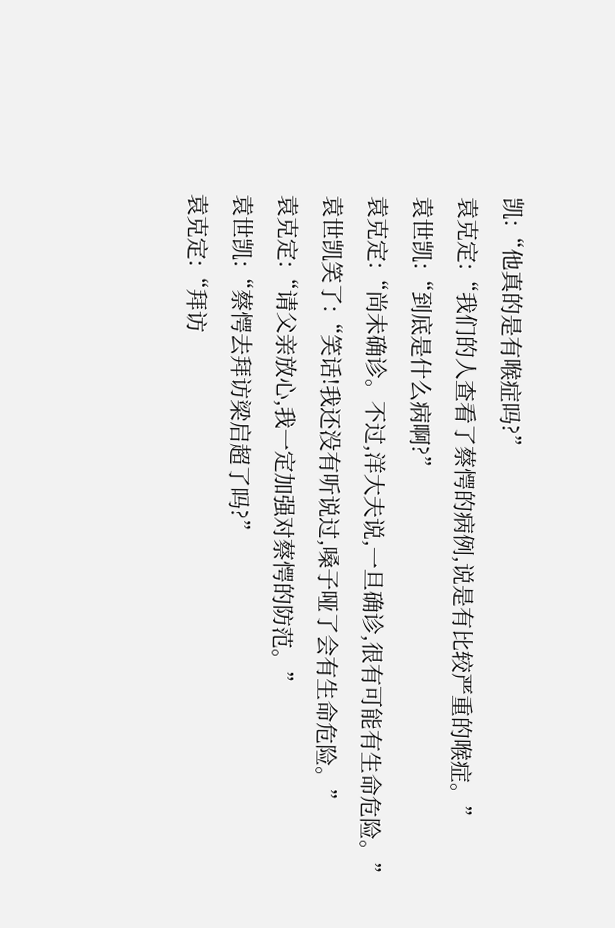凯:“他真的是有喉症吗?”
袁克定:“我们的人查看了蔡愕的病例,说是有比较严重的喉症。”
袁世凯:“到底是什么病啊?”
袁克定:“尚未确诊。不过,洋大夫说,一旦确诊,很有可能有生命危险。”
袁世凯笑了:“笑话!我还没有听说过,嗓子哑了会有生命危险。”
袁克定:“请父亲放心,我一定加强对蔡愕的防范。”
袁世凯:“蔡愕去拜访梁启超了吗?”
袁克定:“拜访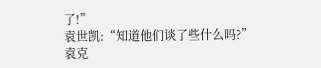了!”
袁世凯:“知道他们谈了些什么吗?”
袁克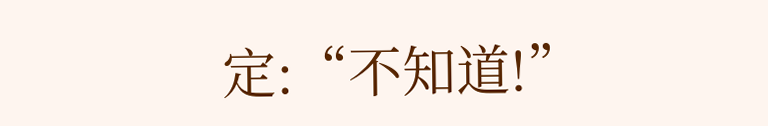定:“不知道!”